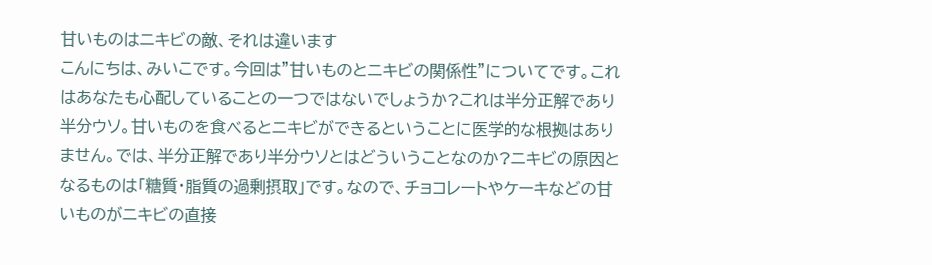甘いものはニキビの敵、それは違います
こんにちは、みいこです。今回は”甘いものとニキビの関係性”についてです。これはあなたも心配していることの一つではないでしょうか?これは半分正解であり半分ウソ。甘いものを食べるとニキビができるということに医学的な根拠はありません。では、半分正解であり半分ウソとはどういうことなのか?ニキビの原因となるものは「糖質・脂質の過剰摂取」です。なので、チョコレートやケーキなどの甘いものがニキビの直接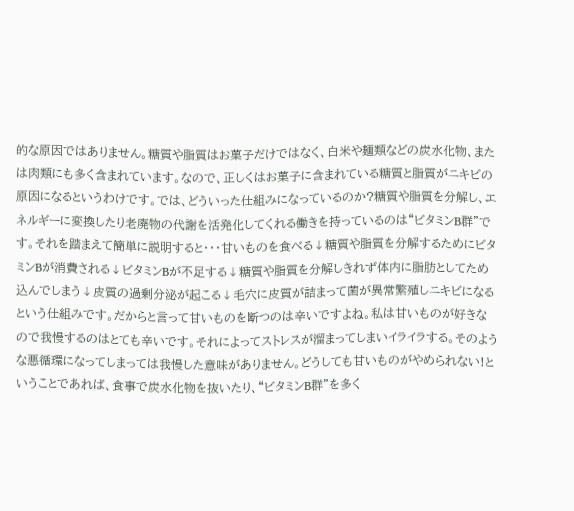的な原因ではありません。糖質や脂質はお菓子だけではなく、白米や麺類などの炭水化物、または肉類にも多く含まれています。なので、正しくはお菓子に含まれている糖質と脂質がニキビの原因になるというわけです。では、どういった仕組みになっているのか?糖質や脂質を分解し、エネルギーに変換したり老廃物の代謝を活発化してくれる働きを持っているのは“ビタミンB群”です。それを踏まえて簡単に説明すると・・・甘いものを食べる↓糖質や脂質を分解するためにビタミンBが消費される↓ビタミンBが不足する↓糖質や脂質を分解しきれず体内に脂肪としてため込んでしまう↓皮質の過剰分泌が起こる↓毛穴に皮質が詰まって菌が異常繁殖しニキビになるという仕組みです。だからと言って甘いものを断つのは辛いですよね。私は甘いものが好きなので我慢するのはとても辛いです。それによってストレスが溜まってしまいイライラする。そのような悪循環になってしまっては我慢した意味がありません。どうしても甘いものがやめられない!ということであれば、食事で炭水化物を抜いたり、“ビタミンB群”を多く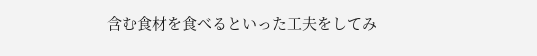含む食材を食べるといった工夫をしてみ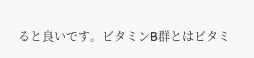ると良いです。ビタミンB群とはビタミ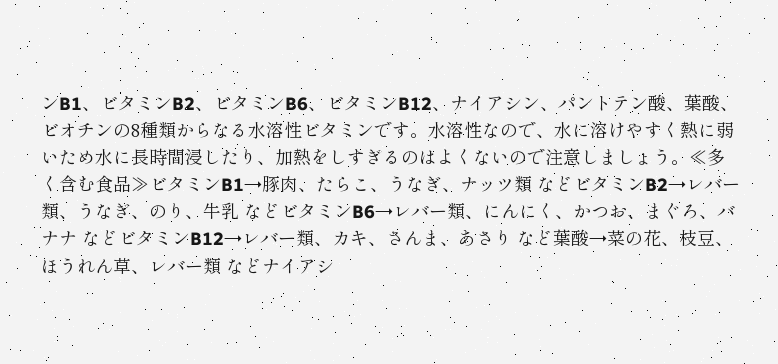ンB1、ビタミンB2、ビタミンB6、ビタミンB12、ナイアシン、パントテン酸、葉酸、ビオチンの8種類からなる水溶性ビタミンです。水溶性なので、水に溶けやすく熱に弱いため水に長時間浸したり、加熱をしすぎるのはよくないので注意しましょう。≪多く含む食品≫ビタミンB1→豚肉、たらこ、うなぎ、ナッツ類 などビタミンB2→レバー類、うなぎ、のり、牛乳 などビタミンB6→レバー類、にんにく、かつお、まぐろ、バナナ などビタミンB12→レバー類、カキ、さんま、あさり など葉酸→菜の花、枝豆、ほうれん草、レバー類 などナイアシ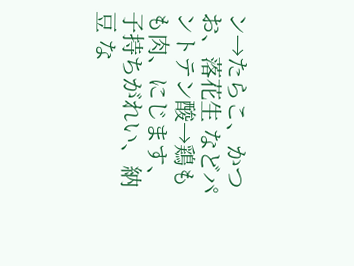ン→たらこ、かつお、落花生 などパントテン酸→鶏もも肉、にじます、子持ちがれい、納豆 な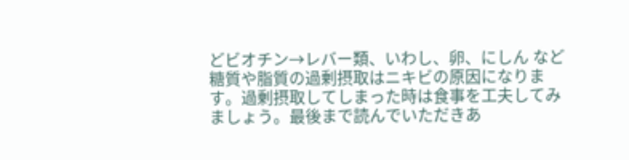どビオチン→レバー類、いわし、卵、にしん など糖質や脂質の過剰摂取はニキビの原因になります。過剰摂取してしまった時は食事を工夫してみましょう。最後まで読んでいただきあ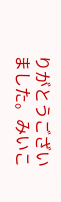りがとうございました。みいこ